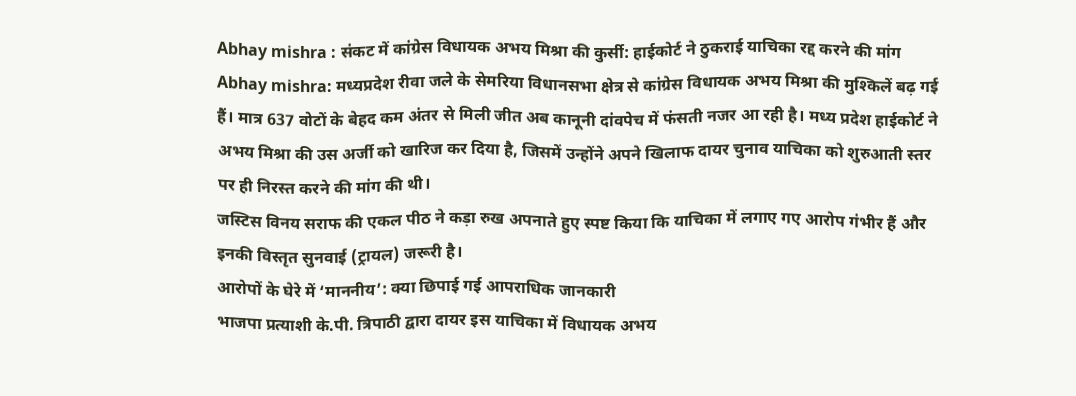Abhay mishra : संकट में कांग्रेस विधायक अभय मिश्रा की कुर्सी: हाईकोर्ट ने ठुकराई याचिका रद्द करने की मांग
Abhay mishra: मध्यप्रदेश रीवा जले के सेमरिया विधानसभा क्षेत्र से कांग्रेस विधायक अभय मिश्रा की मुश्किलें बढ़ गई हैं। मात्र 637 वोटों के बेहद कम अंतर से मिली जीत अब कानूनी दांवपेच में फंसती नजर आ रही है। मध्य प्रदेश हाईकोर्ट ने अभय मिश्रा की उस अर्जी को खारिज कर दिया है, जिसमें उन्होंने अपने खिलाफ दायर चुनाव याचिका को शुरुआती स्तर पर ही निरस्त करने की मांग की थी।
जस्टिस विनय सराफ की एकल पीठ ने कड़ा रुख अपनाते हुए स्पष्ट किया कि याचिका में लगाए गए आरोप गंभीर हैं और इनकी विस्तृत सुनवाई (ट्रायल) जरूरी है।
आरोपों के घेरे में ‘माननीय’: क्या छिपाई गई आपराधिक जानकारी
भाजपा प्रत्याशी के.पी. त्रिपाठी द्वारा दायर इस याचिका में विधायक अभय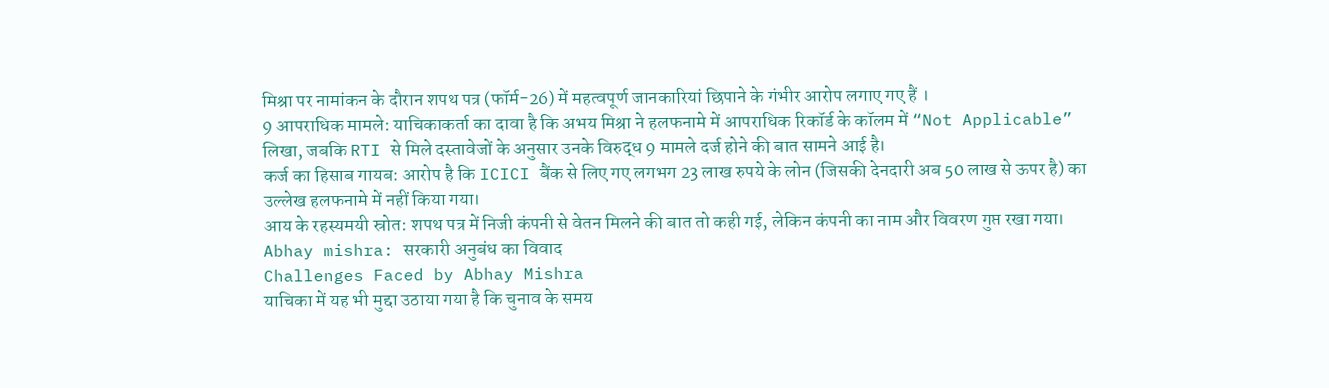मिश्रा पर नामांकन के दौरान शपथ पत्र (फॉर्म-26) में महत्वपूर्ण जानकारियां छिपाने के गंभीर आरोप लगाए गए हैं ।
9 आपराधिक मामले: याचिकाकर्ता का दावा है कि अभय मिश्रा ने हलफनामे में आपराधिक रिकॉर्ड के कॉलम में “Not Applicable” लिखा, जबकि RTI से मिले दस्तावेजों के अनुसार उनके विरुद्ध 9 मामले दर्ज होने की बात सामने आई है।
कर्ज का हिसाब गायब: आरोप है कि ICICI बैंक से लिए गए लगभग 23 लाख रुपये के लोन (जिसकी देनदारी अब 50 लाख से ऊपर है) का उल्लेख हलफनामे में नहीं किया गया।
आय के रहस्यमयी स्रोत: शपथ पत्र में निजी कंपनी से वेतन मिलने की बात तो कही गई, लेकिन कंपनी का नाम और विवरण गुप्त रखा गया।
Abhay mishra: सरकारी अनुबंध का विवाद
Challenges Faced by Abhay Mishra
याचिका में यह भी मुद्दा उठाया गया है कि चुनाव के समय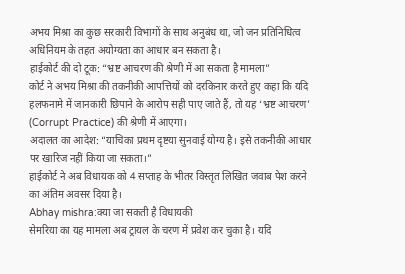अभय मिश्रा का कुछ सरकारी विभागों के साथ अनुबंध था, जो जन प्रतिनिधित्व अधिनियम के तहत अयोग्यता का आधार बन सकता है।
हाईकोर्ट की दो टूक: “भ्रष्ट आचरण की श्रेणी में आ सकता है मामला”
कोर्ट ने अभय मिश्रा की तकनीकी आपत्तियों को दरकिनार करते हुए कहा कि यदि हलफनामे में जानकारी छिपाने के आरोप सही पाए जाते हैं, तो यह ‘भ्रष्ट आचरण’ (Corrupt Practice) की श्रेणी में आएगा।
अदालत का आदेश: “याचिका प्रथम दृष्टया सुनवाई योग्य है। इसे तकनीकी आधार पर खारिज नहीं किया जा सकता।”
हाईकोर्ट ने अब विधायक को 4 सप्ताह के भीतर विस्तृत लिखित जवाब पेश करने का अंतिम अवसर दिया है।
Abhay mishra:क्या जा सकती है विधायकी
सेमरिया का यह मामला अब ट्रायल के चरण में प्रवेश कर चुका है। यदि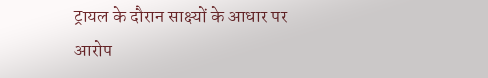ट्रायल के दौरान साक्ष्यों के आधार पर आरोप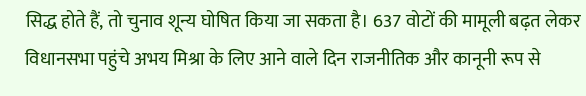सिद्ध होते हैं, तो चुनाव शून्य घोषित किया जा सकता है। 637 वोटों की मामूली बढ़त लेकर विधानसभा पहुंचे अभय मिश्रा के लिए आने वाले दिन राजनीतिक और कानूनी रूप से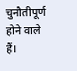चुनौतीपूर्ण होने वाले हैं।